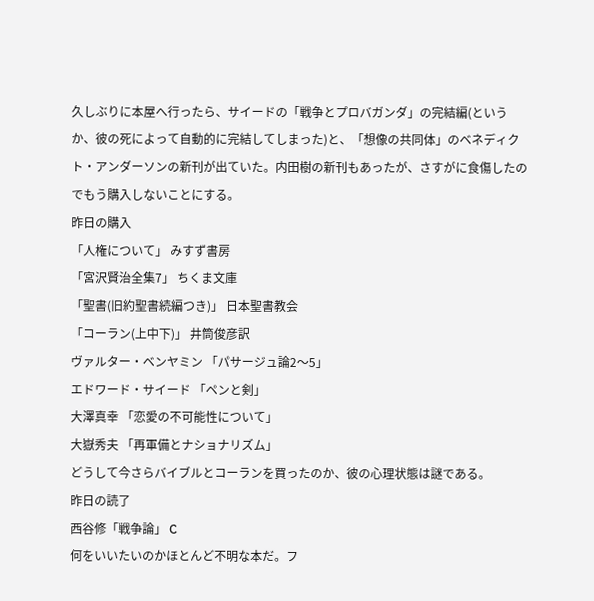久しぶりに本屋へ行ったら、サイードの「戦争とプロバガンダ」の完結編(というか、彼の死によって自動的に完結してしまった)と、「想像の共同体」のベネディクト・アンダーソンの新刊が出ていた。内田樹の新刊もあったが、さすがに食傷したのでもう購入しないことにする。
昨日の購入
「人権について」 みすず書房
「宮沢賢治全集7」 ちくま文庫
「聖書(旧約聖書続編つき)」 日本聖書教会
「コーラン(上中下)」 井筒俊彦訳
ヴァルター・ベンヤミン 「パサージュ論2〜5」
エドワード・サイード 「ペンと剣」
大澤真幸 「恋愛の不可能性について」
大嶽秀夫 「再軍備とナショナリズム」
どうして今さらバイブルとコーランを買ったのか、彼の心理状態は謎である。
昨日の読了
西谷修「戦争論」 C
何をいいたいのかほとんど不明な本だ。フ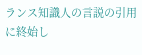ランス知識人の言説の引用に終始し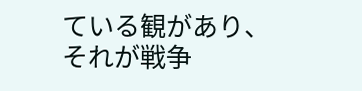ている観があり、それが戦争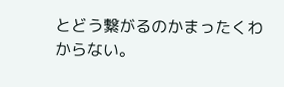とどう繋がるのかまったくわからない。